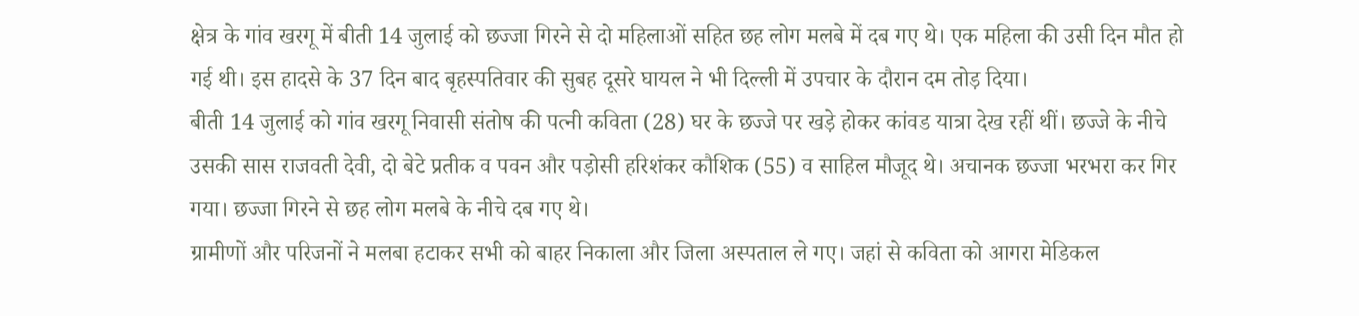क्षेत्र के गांव खरगू में बीती 14 जुलाई को छज्जा गिरने से दो महिलाओं सहित छह लोग मलबे में दब गए थे। एक महिला की उसी दिन मौत हो गई थी। इस हादसे के 37 दिन बाद बृहस्पतिवार की सुबह दूसरे घायल ने भी दिल्ली में उपचार के दौरान दम तोड़ दिया।
बीती 14 जुलाई को गांव खरगू निवासी संतोष की पत्नी कविता (28) घर के छज्जे पर खड़े होकर कांवड यात्रा देख रहीं थीं। छज्जे के नीचे उसकी सास राजवती देवी, दो बेटे प्रतीक व पवन और पड़ोसी हरिशंकर कौशिक (55) व साहिल मौजूद थे। अचानक छज्जा भरभरा कर गिर गया। छज्जा गिरने से छह लोग मलबे के नीचे दब गए थे।
ग्रामीणों और परिजनों ने मलबा हटाकर सभी को बाहर निकाला और जिला अस्पताल ले गए। जहां से कविता को आगरा मेडिकल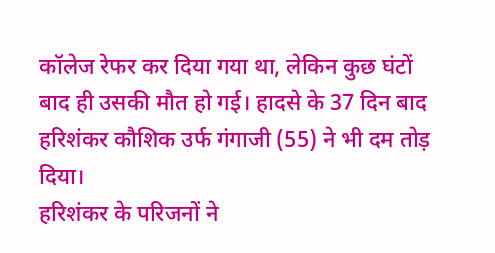कॉलेज रेफर कर दिया गया था, लेकिन कुछ घंटों बाद ही उसकी मौत हो गई। हादसे के 37 दिन बाद हरिशंकर कौशिक उर्फ गंगाजी (55) ने भी दम तोड़ दिया।
हरिशंकर के परिजनों ने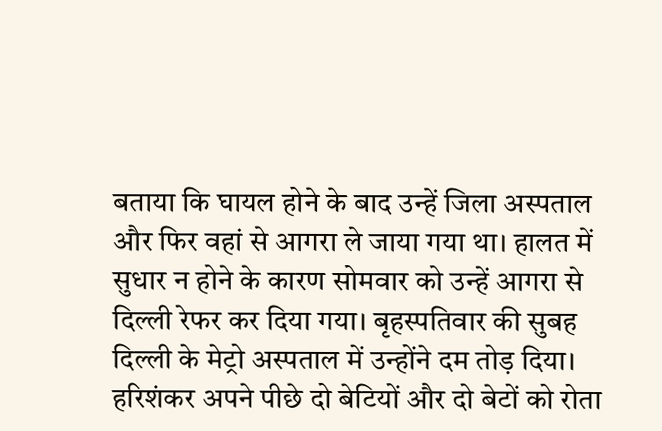बताया कि घायल होने के बाद उन्हें जिला अस्पताल और फिर वहां से आगरा ले जाया गया था। हालत में सुधार न होने के कारण सोमवार को उन्हें आगरा से दिल्ली रेफर कर दिया गया। बृहस्पतिवार की सुबह दिल्ली के मेट्रो अस्पताल में उन्होंने दम तोड़ दिया। हरिशंकर अपने पीछे दो बेटियों और दो बेटों को रोता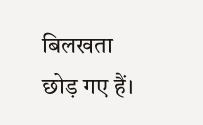बिलखता छोड़ गए हैं।